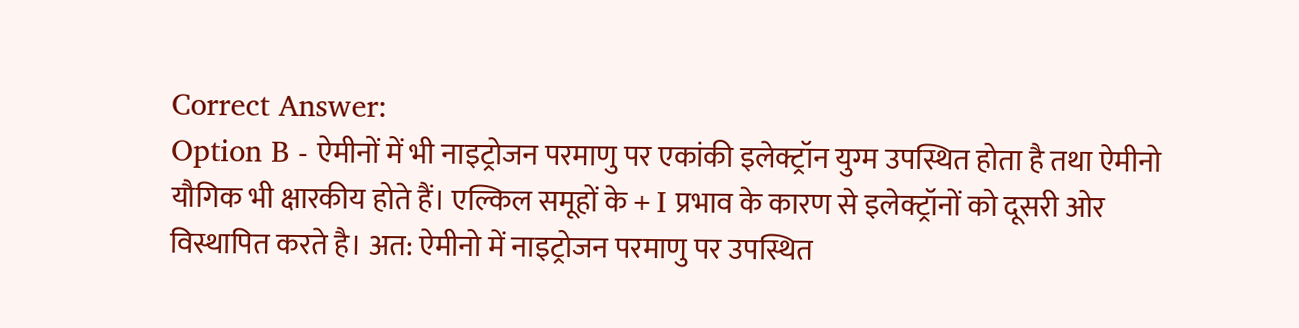Correct Answer:
Option B - ऐमीनों में भी नाइट्रोजन परमाणु पर एकांकी इलेक्ट्रॉन युग्म उपस्थित होता है तथा ऐमीनो यौगिक भी क्षारकीय होते हैं। एल्किल समूहों के + I प्रभाव के कारण से इलेक्ट्रॉनों को दूसरी ओर विस्थापित करते है। अत: ऐमीनो में नाइट्रोजन परमाणु पर उपस्थित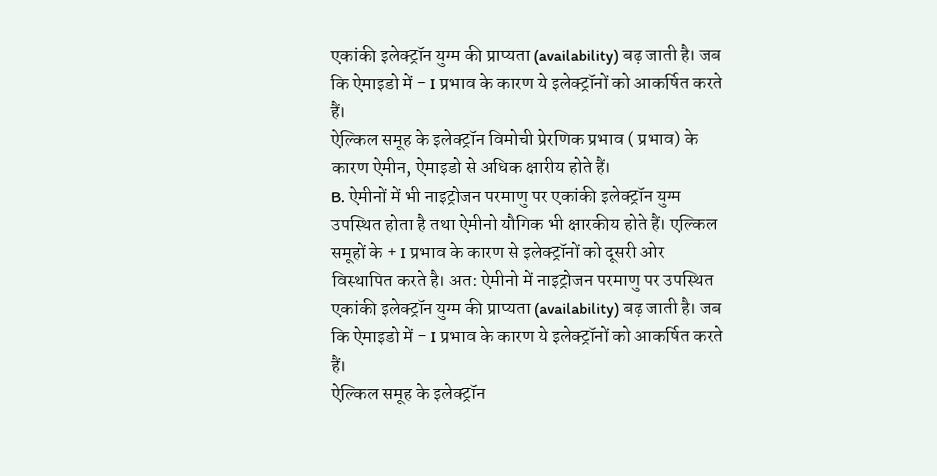एकांकी इलेक्ट्रॉन युग्म की प्राप्यता (availability) बढ़ जाती है। जब कि ऐमाइडो में - I प्रभाव के कारण ये इलेक्ट्रॉनों को आकर्षित करते हैं।
ऐल्किल समूह के इलेक्ट्रॉन विमोची प्रेरणिक प्रभाव ( प्रभाव) के कारण ऐमीन, ऐमाइडो से अधिक क्षारीय होते हैं।
B. ऐमीनों में भी नाइट्रोजन परमाणु पर एकांकी इलेक्ट्रॉन युग्म उपस्थित होता है तथा ऐमीनो यौगिक भी क्षारकीय होते हैं। एल्किल समूहों के + I प्रभाव के कारण से इलेक्ट्रॉनों को दूसरी ओर विस्थापित करते है। अत: ऐमीनो में नाइट्रोजन परमाणु पर उपस्थित एकांकी इलेक्ट्रॉन युग्म की प्राप्यता (availability) बढ़ जाती है। जब कि ऐमाइडो में - I प्रभाव के कारण ये इलेक्ट्रॉनों को आकर्षित करते हैं।
ऐल्किल समूह के इलेक्ट्रॉन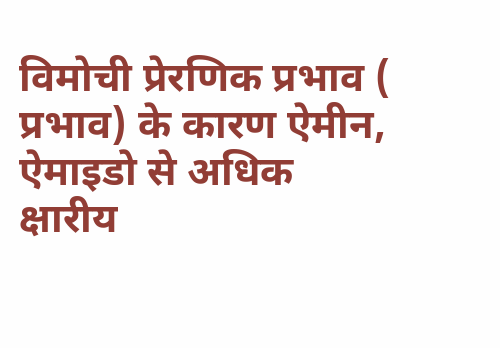विमोची प्रेरणिक प्रभाव ( प्रभाव) के कारण ऐमीन, ऐमाइडो से अधिक क्षारीय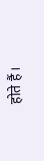होते हैं।